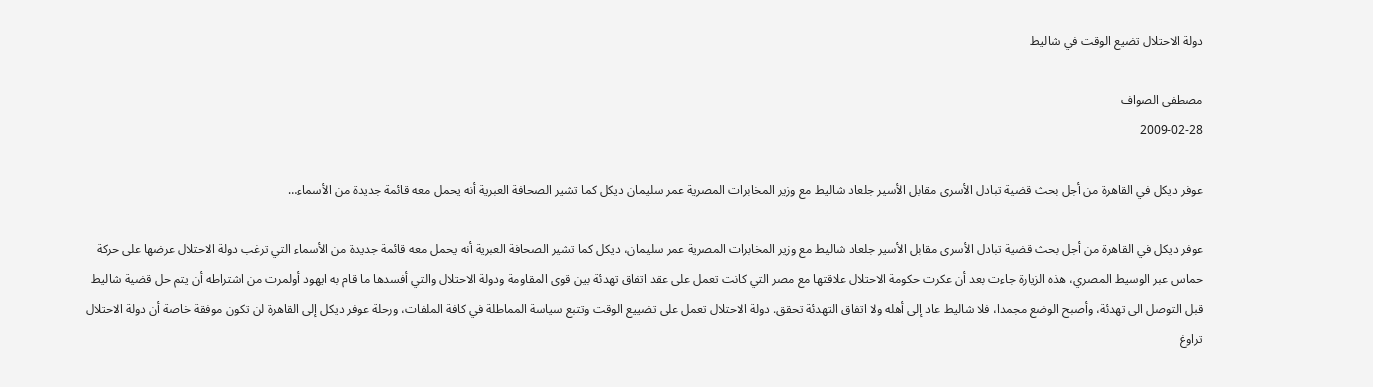دولة الاحتلال تضيع الوقت في شاليط

مصطفى الصواف
2009-02-28

عوفر ديكل في القاهرة من أجل بحث قضية تبادل الأسرى مقابل الأسير جلعاد شاليط مع وزير المخابرات المصرية عمر سليمان ديكل كما تشير الصحافة العبرية أنه يحمل معه قائمة جديدة من الأسماء…

عوفر ديكل في القاهرة من أجل بحث قضية تبادل الأسرى مقابل الأسير جلعاد شاليط مع وزير المخابرات المصرية عمر سليمان، ديكل كما تشير الصحافة العبرية أنه يحمل معه قائمة جديدة من الأسماء التي ترغب دولة الاحتلال عرضها على حركة حماس عبر الوسيط المصري، هذه الزيارة جاءت بعد أن عكرت حكومة الاحتلال علاقتها مع مصر التي كانت تعمل على عقد اتفاق تهدئة بين قوى المقاومة ودولة الاحتلال والتي أفسدها ما قام به ايهود أولمرت من اشتراطه أن يتم حل قضية شاليط قبل التوصل الى تهدئة، وأصبح الوضع مجمدا، فلا شاليط عاد إلى أهله ولا اتفاق التهدئة تحقق. دولة الاحتلال تعمل على تضييع الوقت وتتبع سياسة المماطلة في كافة الملفات، ورحلة عوفر ديكل إلى القاهرة لن تكون موفقة خاصة أن دولة الاحتلال تراوغ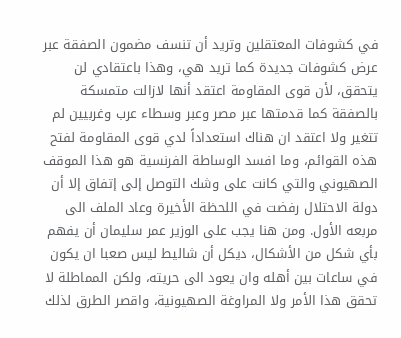في كشوفات المعتقلين وتريد أن تنسف مضمون الصفقة عبر عرض كشوفات جديدة كما تريد هي، وهذا باعتقادي لن يتحقق، لأن قوى المقاومة اعتقد أنها لازالت متمسكة بالصفقة كما قدمتها عبر مصر وعبر وسطاء عرب وغربيين لم تتغير ولا اعتقد ان هناك استعداداً لدي قوى المقاومة لفتح هذه القوائم، وما افسد الوساطة الفرنسية هو هذا الموقف الصهيوني والتي كانت على وشك التوصل إلى إتفاق إلا أن دولة الاحتلال رفضت في اللحظة الأخيرة وعاد الملف الى مربعه الأول. ومن هنا يجب على الوزير عمر سليمان أن يفهم بأي شكل من الأشكال، ديكل أن شاليط ليس صعبا ان يكون في ساعات بين أهله وان يعود الى حريته، ولكن المماطلة لا تحقق هذا الأمر ولا المراوغة الصهيونية، واقصر الطرق لذلك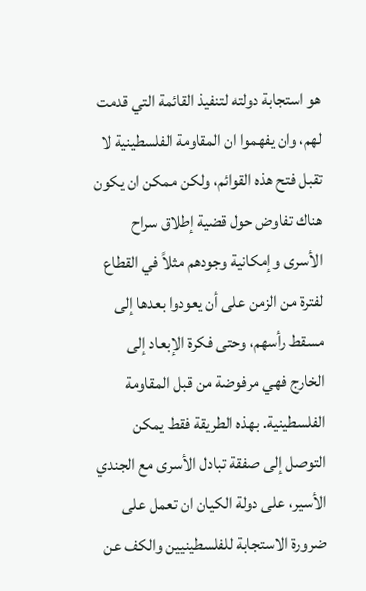هو استجابة دولته لتنفيذ القائمة التي قدمت لهم، وان يفهموا ان المقاومة الفلسطينية لا تقبل فتح هذه القوائم، ولكن ممكن ان يكون هناك تفاوض حول قضية إطلاق سراح الأسرى وإمكانية وجودهم مثلاً في القطاع لفترة من الزمن على أن يعودوا بعدها إلى مسقط رأسهم، وحتى فكرة الإبعاد إلى الخارج فهي مرفوضة من قبل المقاومة الفلسطينية. بهذه الطريقة فقط يمكن التوصل إلى صفقة تبادل الأسرى مع الجندي الأسير، على دولة الكيان ان تعمل على ضرورة الاستجابة للفلسطينيين والكف عن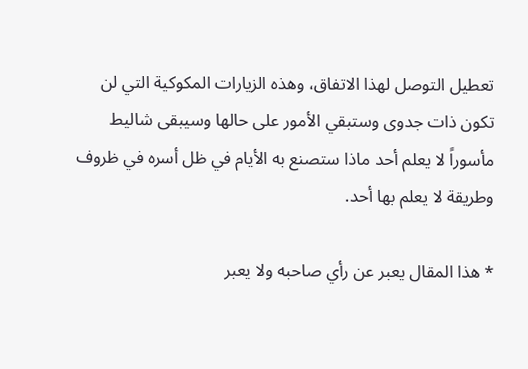تعطيل التوصل لهذا الاتفاق، وهذه الزيارات المكوكية التي لن تكون ذات جدوى وستبقي الأمور على حالها وسيبقى شاليط مأسوراً لا يعلم أحد ماذا ستصنع به الأيام في ظل أسره في ظروف وطريقة لا يعلم بها أحد.

* هذا المقال يعبر عن رأي صاحبه ولا يعبر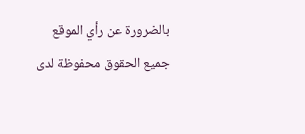بالضرورة عن رأي الموقع
جميع الحقوق محفوظة لدى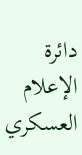دائرة الإعلام العسكري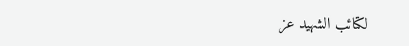لكتائب الشهيد عز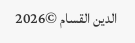الدين القسام ©2026